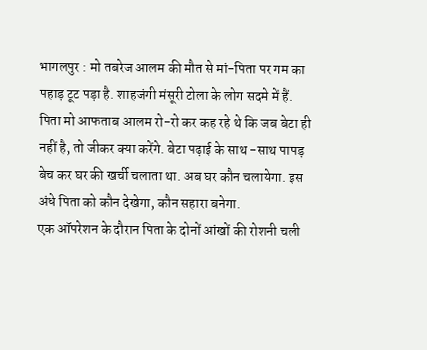भागलपुर : मो तबरेज आलम की मौत से मां-पिता पर गम का पहाड़ टूट पड़ा है. शाहजंगी मंसूरी टोला के लोग सदमे में हैं. पिता मो आफताब आलम रो-रो कर कह रहे थे कि जब बेटा ही नहीं है, तो जीकर क्या करेंगे. बेटा पढ़ाई के साथ -साथ पापड़ बेच कर घर की खर्ची चलाता था. अब घर कौन चलायेगा. इस अंधे पिता को कौन देखेगा, कौन सहारा बनेगा.
एक ऑपरेशन के दौरान पिता के दोनों आंखों की रोशनी चली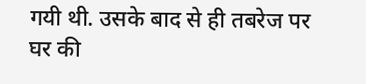गयी थी. उसके बाद से ही तबरेज पर घर की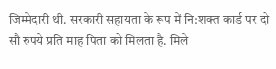जिम्मेदारी थी. सरकारी सहायता के रूप में नि:शक्त कार्ड पर दो सौ रुपये प्रति माह पिता को मिलता है. मिले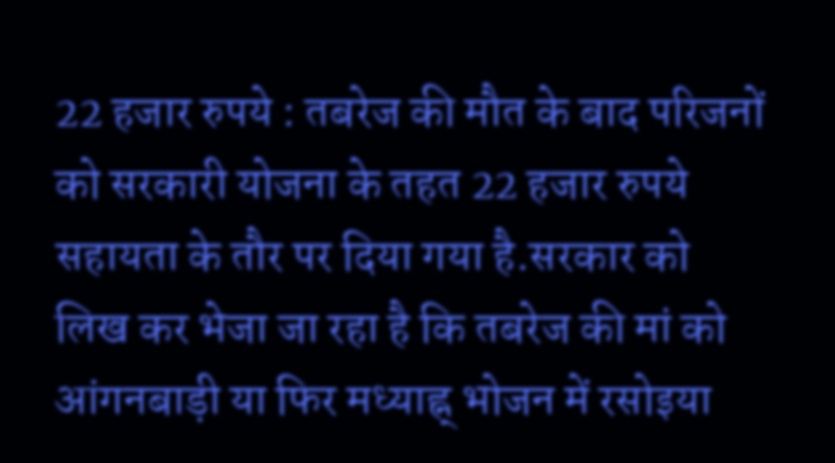22 हजार रुपये : तबरेज की मौत के बाद परिजनों को सरकारी योजना के तहत 22 हजार रुपये सहायता के तौर पर दिया गया है.सरकार को लिख कर भेजा जा रहा है कि तबरेज की मां को आंगनबाड़ी या फिर मध्याह्न् भोजन में रसोइया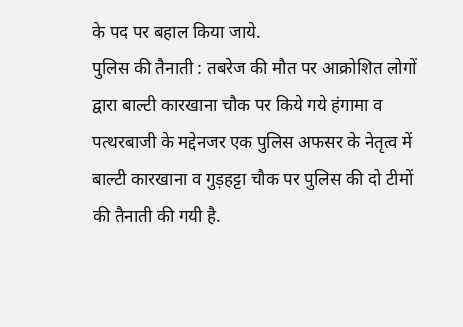के पद पर बहाल किया जाये.
पुलिस की तैनाती : तबरेज की मौत पर आक्रोशित लोगों द्वारा बाल्टी कारखाना चौक पर किये गये हंगामा व पत्थरबाजी के मद्देनजर एक पुलिस अफसर के नेतृत्व में बाल्टी कारखाना व गुड़हट्टा चौक पर पुलिस की दो टीमों की तैनाती की गयी है.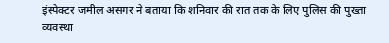इंस्पेक्टर जमील असगर ने बताया कि शनिवार की रात तक के लिए पुलिस की पुख्ता व्यवस्था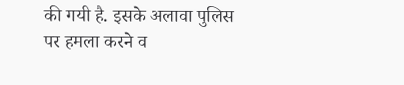की गयी है. इसके अलावा पुलिस पर हमला करने व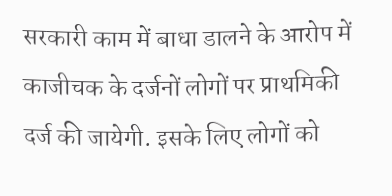सरकारी काम में बाधा डालने के आरोप में काजीचक के दर्जनों लोगों पर प्राथमिकी दर्ज की जायेगी. इसके लिए लोगों को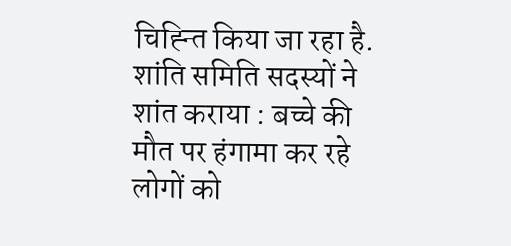चिह्न्ति किया जा रहा है.
शांति समिति सदस्यों ने शांत कराया : बच्चे की मौत पर हंगामा कर रहे लोगों को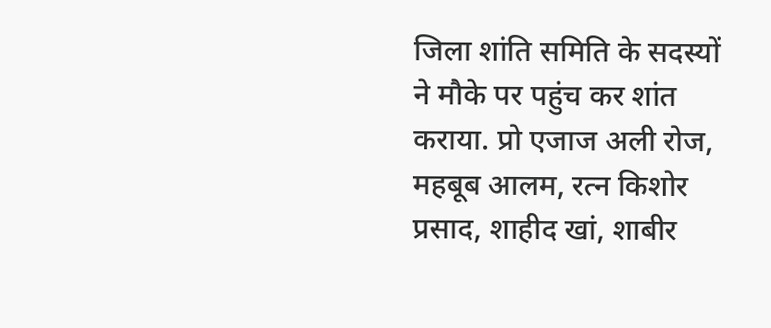जिला शांति समिति के सदस्यों ने मौके पर पहुंच कर शांत कराया. प्रो एजाज अली रोज, महबूब आलम, रत्न किशोर प्रसाद, शाहीद खां, शाबीर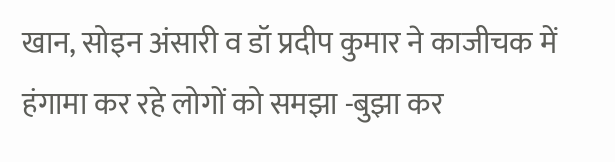खान, सोइन अंसारी व डॉ प्रदीप कुमार ने काजीचक में हंगामा कर रहे लोगों को समझा -बुझा कर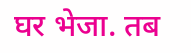घर भेजा. तब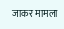जाकर मामला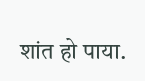शांत हो पाया.